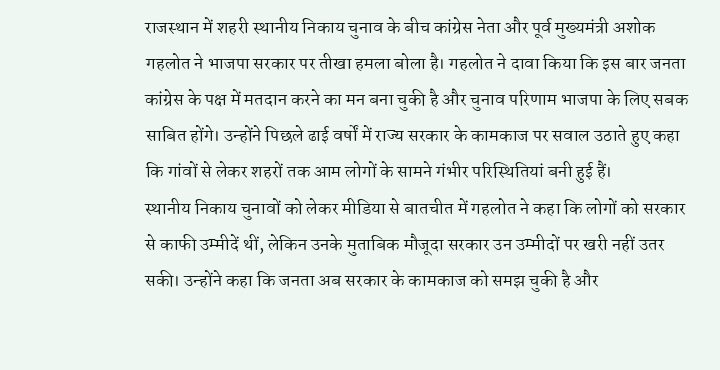राजस्थान में शहरी स्थानीय निकाय चुनाव के बीच कांग्रेस नेता और पूर्व मुख्यमंत्री अशोक गहलोत ने भाजपा सरकार पर तीखा हमला बोला है। गहलोत ने दावा किया कि इस बार जनता कांग्रेस के पक्ष में मतदान करने का मन बना चुकी है और चुनाव परिणाम भाजपा के लिए सबक साबित होंगे। उन्होंने पिछले ढाई वर्षों में राज्य सरकार के कामकाज पर सवाल उठाते हुए कहा कि गांवों से लेकर शहरों तक आम लोगों के सामने गंभीर परिस्थितियां बनी हुई हैं।
स्थानीय निकाय चुनावों को लेकर मीडिया से बातचीत में गहलोत ने कहा कि लोगों को सरकार से काफी उम्मीदें थीं, लेकिन उनके मुताबिक मौजूदा सरकार उन उम्मीदों पर खरी नहीं उतर सकी। उन्होंने कहा कि जनता अब सरकार के कामकाज को समझ चुकी है और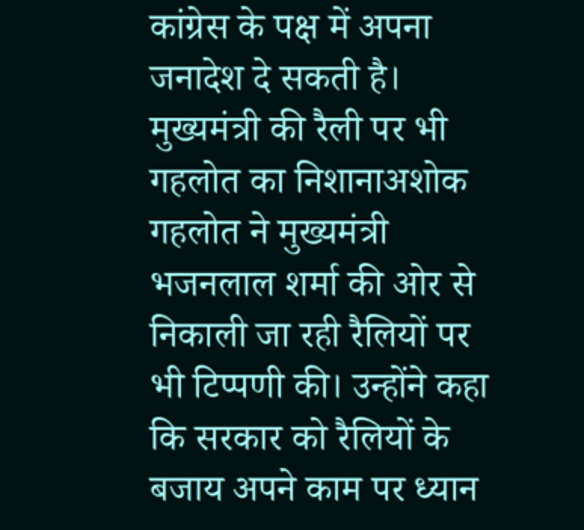कांग्रेस के पक्ष में अपना जनादेश दे सकती है।
मुख्यमंत्री की रैली पर भी गहलोत का निशानाअशोक गहलोत ने मुख्यमंत्री भजनलाल शर्मा की ओर से निकाली जा रही रैलियों पर भी टिप्पणी की। उन्होंने कहा कि सरकार को रैलियों के बजाय अपने काम पर ध्यान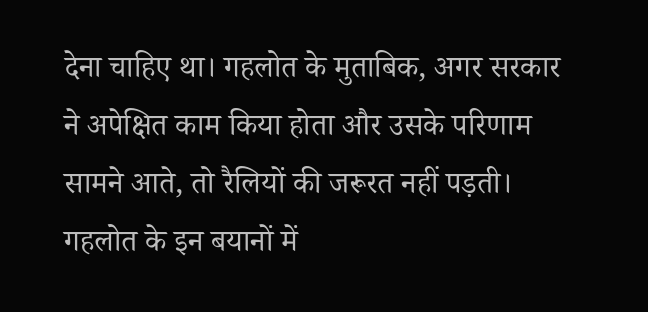देना चाहिए था। गहलोत के मुताबिक, अगर सरकार ने अपेक्षित काम किया होता और उसके परिणाम सामने आते, तो रैलियों की जरूरत नहीं पड़ती।
गहलोत के इन बयानों में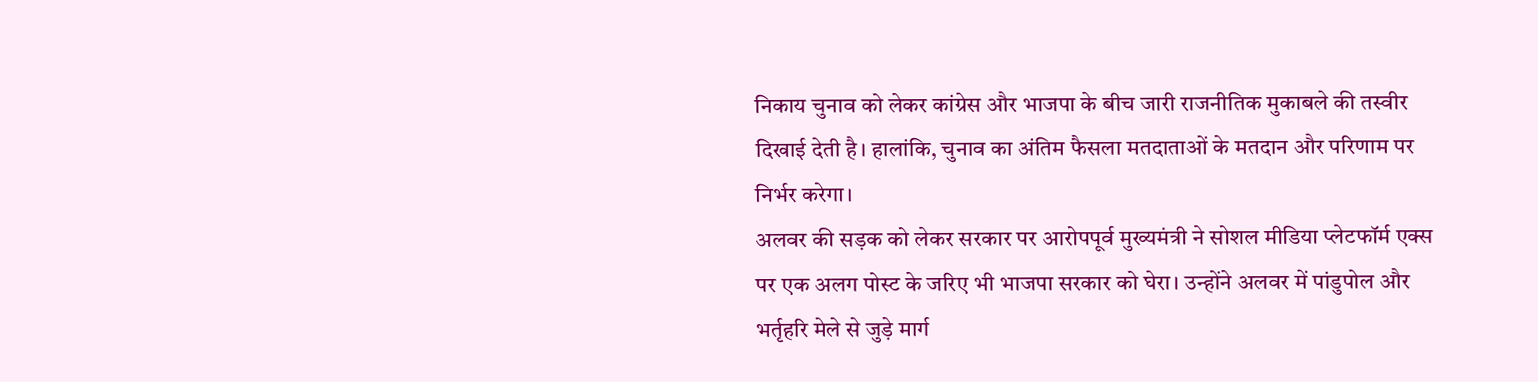निकाय चुनाव को लेकर कांग्रेस और भाजपा के बीच जारी राजनीतिक मुकाबले की तस्वीर दिखाई देती है। हालांकि, चुनाव का अंतिम फैसला मतदाताओं के मतदान और परिणाम पर निर्भर करेगा।
अलवर की सड़क को लेकर सरकार पर आरोपपूर्व मुख्यमंत्री ने सोशल मीडिया प्लेटफॉर्म एक्स पर एक अलग पोस्ट के जरिए भी भाजपा सरकार को घेरा। उन्होंने अलवर में पांडुपोल और भर्तृहरि मेले से जुड़े मार्ग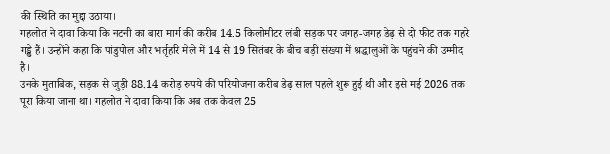की स्थिति का मुद्दा उठाया।
गहलोत ने दावा किया कि नटनी का बारा मार्ग की करीब 14.5 किलोमीटर लंबी सड़क पर जगह-जगह डेढ़ से दो फीट तक गहरे गड्ढे हैं। उन्होंने कहा कि पांडुपोल और भर्तृहरि मेले में 14 से 19 सितंबर के बीच बड़ी संख्या में श्रद्धालुओं के पहुंचने की उम्मीद है।
उनके मुताबिक, सड़क से जुड़ी 88.14 करोड़ रुपये की परियोजना करीब डेढ़ साल पहले शुरू हुई थी और इसे मई 2026 तक पूरा किया जाना था। गहलोत ने दावा किया कि अब तक केवल 25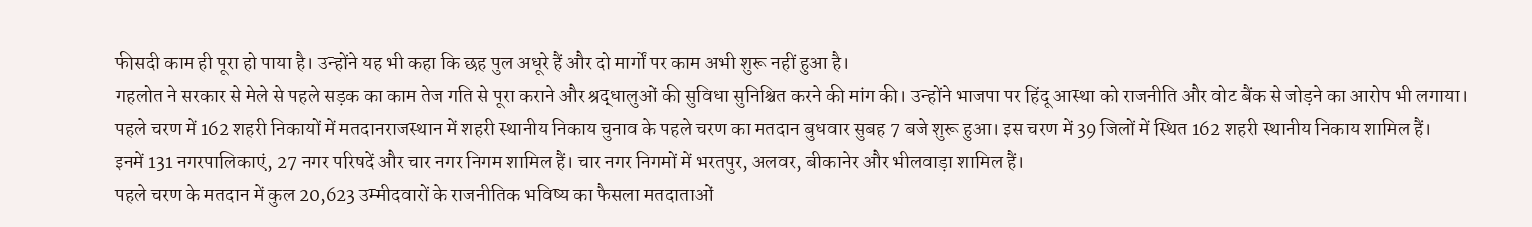फीसदी काम ही पूरा हो पाया है। उन्होंने यह भी कहा कि छह पुल अधूरे हैं और दो मार्गों पर काम अभी शुरू नहीं हुआ है।
गहलोत ने सरकार से मेले से पहले सड़क का काम तेज गति से पूरा कराने और श्रद्धालुओं की सुविधा सुनिश्चित करने की मांग की। उन्होंने भाजपा पर हिंदू आस्था को राजनीति और वोट बैंक से जोड़ने का आरोप भी लगाया।
पहले चरण में 162 शहरी निकायों में मतदानराजस्थान में शहरी स्थानीय निकाय चुनाव के पहले चरण का मतदान बुधवार सुबह 7 बजे शुरू हुआ। इस चरण में 39 जिलों में स्थित 162 शहरी स्थानीय निकाय शामिल हैं।
इनमें 131 नगरपालिकाएं, 27 नगर परिषदें और चार नगर निगम शामिल हैं। चार नगर निगमों में भरतपुर, अलवर, बीकानेर और भीलवाड़ा शामिल हैं।
पहले चरण के मतदान में कुल 20,623 उम्मीदवारों के राजनीतिक भविष्य का फैसला मतदाताओं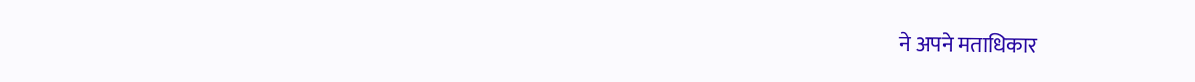ने अपने मताधिकार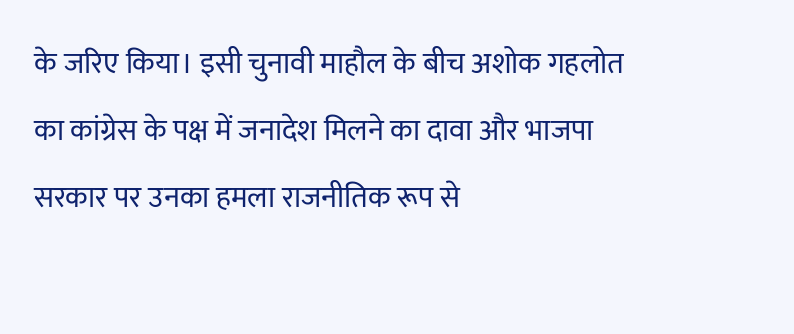के जरिए किया। इसी चुनावी माहौल के बीच अशोक गहलोत का कांग्रेस के पक्ष में जनादेश मिलने का दावा और भाजपा सरकार पर उनका हमला राजनीतिक रूप से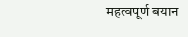महत्वपूर्ण बयान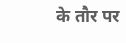के तौर पर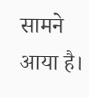सामने आया है।